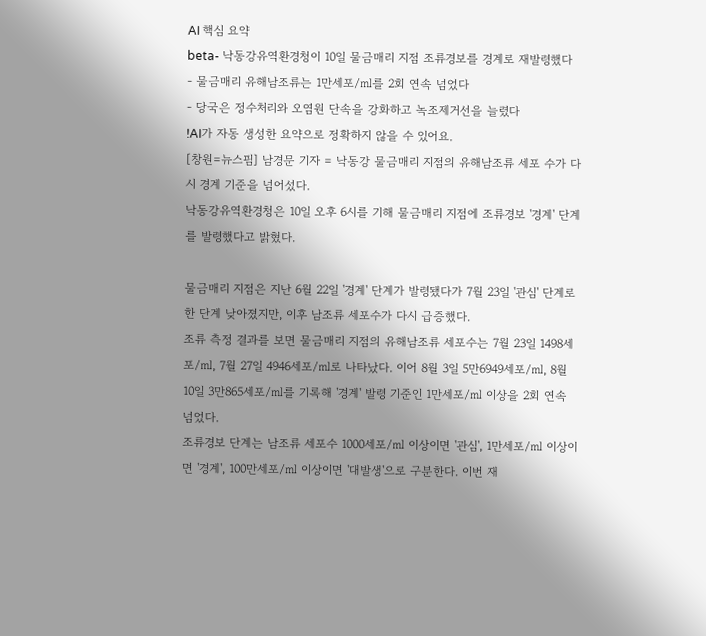AI 핵심 요약
beta- 낙동강유역환경청이 10일 물금매리 지점 조류경보를 경계로 재발령했다
- 물금매리 유해남조류는 1만세포/㎖를 2회 연속 넘었다
- 당국은 정수처리와 오염원 단속을 강화하고 녹조제거선을 늘렸다
!AI가 자동 생성한 요약으로 정확하지 않을 수 있어요.
[창원=뉴스핌] 남경문 기자 = 낙동강 물금매리 지점의 유해남조류 세포 수가 다시 경계 기준을 넘어섰다.
낙동강유역환경청은 10일 오후 6시를 기해 물금매리 지점에 조류경보 '경계' 단계를 발령했다고 밝혔다.

물금매리 지점은 지난 6월 22일 '경계' 단계가 발령됐다가 7월 23일 '관심' 단계로 한 단계 낮아졌지만, 이후 남조류 세포수가 다시 급증했다.
조류 측정 결과를 보면 물금매리 지점의 유해남조류 세포수는 7월 23일 1498세포/㎖, 7월 27일 4946세포/㎖로 나타났다. 이어 8월 3일 5만6949세포/㎖, 8월 10일 3만865세포/㎖를 기록해 '경계' 발령 기준인 1만세포/㎖ 이상을 2회 연속 넘었다.
조류경보 단계는 남조류 세포수 1000세포/㎖ 이상이면 '관심', 1만세포/㎖ 이상이면 '경계', 100만세포/㎖ 이상이면 '대발생'으로 구분한다. 이번 재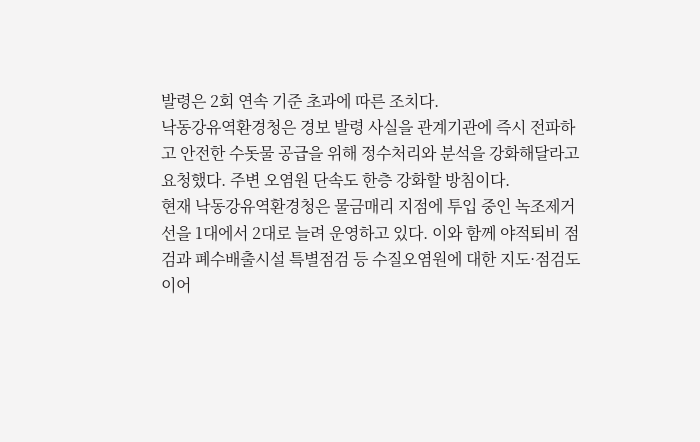발령은 2회 연속 기준 초과에 따른 조치다.
낙동강유역환경청은 경보 발령 사실을 관계기관에 즉시 전파하고 안전한 수돗물 공급을 위해 정수처리와 분석을 강화해달라고 요청했다. 주변 오염원 단속도 한층 강화할 방침이다.
현재 낙동강유역환경청은 물금매리 지점에 투입 중인 녹조제거선을 1대에서 2대로 늘려 운영하고 있다. 이와 함께 야적퇴비 점검과 폐수배출시설 특별점검 등 수질오염원에 대한 지도·점검도 이어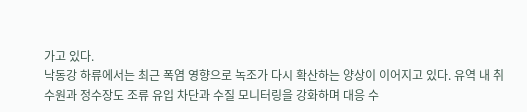가고 있다.
낙동강 하류에서는 최근 폭염 영향으로 녹조가 다시 확산하는 양상이 이어지고 있다. 유역 내 취수원과 정수장도 조류 유입 차단과 수질 모니터링을 강화하며 대응 수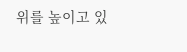위를 높이고 있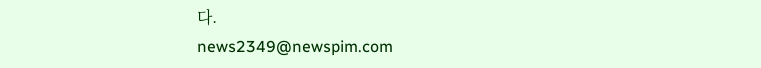다.
news2349@newspim.com